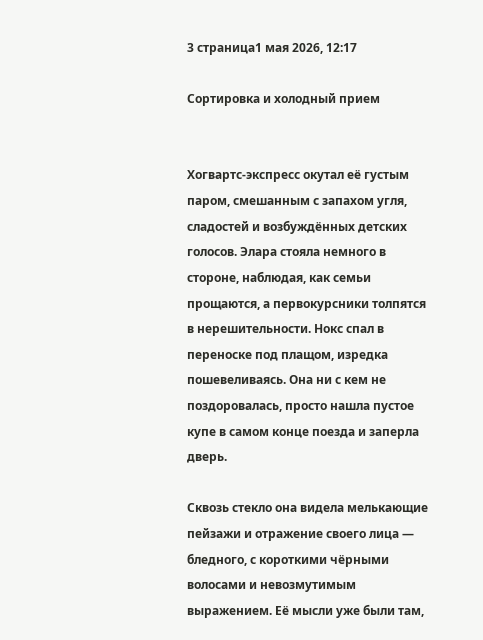3 страница1 мая 2026, 12:17

Сортировка и холодный прием


Хогвартс-экспресс окутал её густым паром, смешанным с запахом угля, сладостей и возбуждённых детских голосов. Элара стояла немного в стороне, наблюдая, как семьи прощаются, а первокурсники толпятся в нерешительности. Нокс спал в переноске под плащом, изредка пошевеливаясь. Она ни с кем не поздоровалась, просто нашла пустое купе в самом конце поезда и заперла дверь.

Сквозь стекло она видела мелькающие пейзажи и отражение своего лица — бледного, с короткими чёрными волосами и невозмутимым выражением. Её мысли уже были там,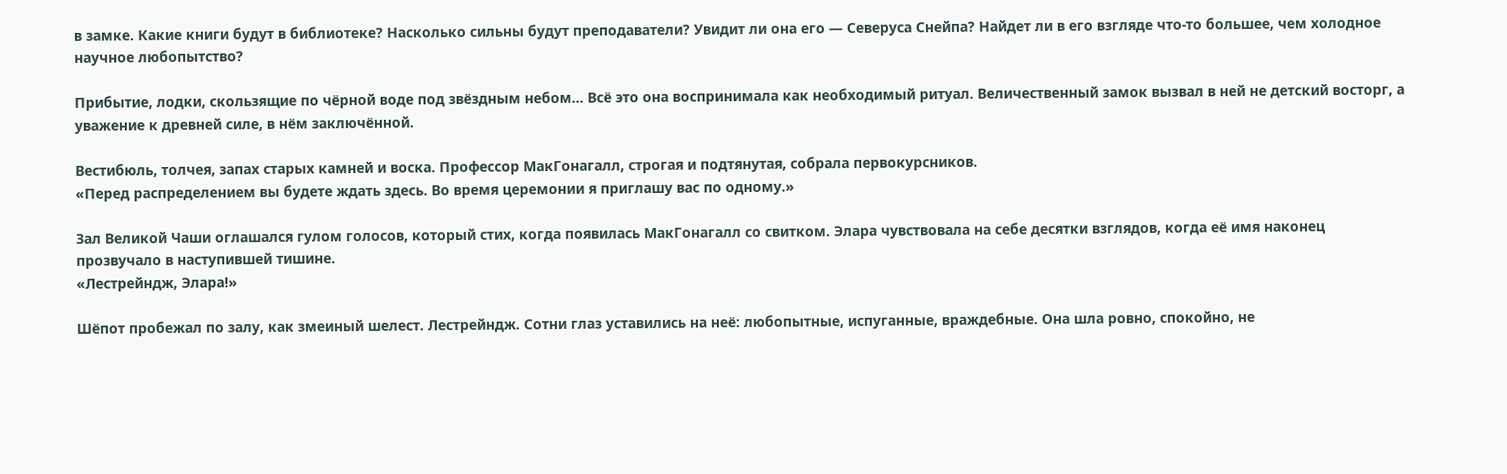в замке. Какие книги будут в библиотеке? Насколько сильны будут преподаватели? Увидит ли она его — Северуса Снейпа? Найдет ли в его взгляде что-то большее, чем холодное научное любопытство?

Прибытие, лодки, скользящие по чёрной воде под звёздным небом… Всё это она воспринимала как необходимый ритуал. Величественный замок вызвал в ней не детский восторг, а уважение к древней силе, в нём заключённой.

Вестибюль, толчея, запах старых камней и воска. Профессор МакГонагалл, строгая и подтянутая, собрала первокурсников.
«Перед распределением вы будете ждать здесь. Во время церемонии я приглашу вас по одному.»

Зал Великой Чаши оглашался гулом голосов, который стих, когда появилась МакГонагалл со свитком. Элара чувствовала на себе десятки взглядов, когда её имя наконец прозвучало в наступившей тишине.
«Лестрейндж, Элара!»

Шёпот пробежал по залу, как змеиный шелест. Лестрейндж. Сотни глаз уставились на неё: любопытные, испуганные, враждебные. Она шла ровно, спокойно, не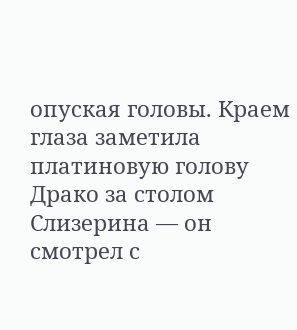опуская головы. Краем глаза заметила платиновую голову Драко за столом Слизерина — он смотрел с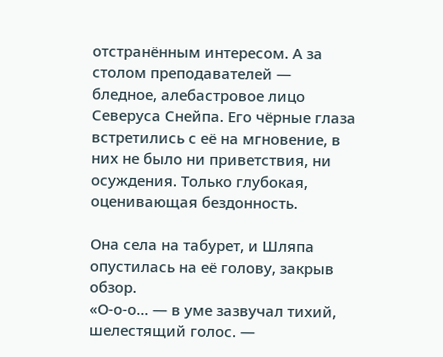отстранённым интересом. А за столом преподавателей — бледное, алебастровое лицо Северуса Снейпа. Его чёрные глаза встретились с её на мгновение, в них не было ни приветствия, ни осуждения. Только глубокая, оценивающая бездонность.

Она села на табурет, и Шляпа опустилась на её голову, закрыв обзор.
«О-о-о… — в уме зазвучал тихий, шелестящий голос. —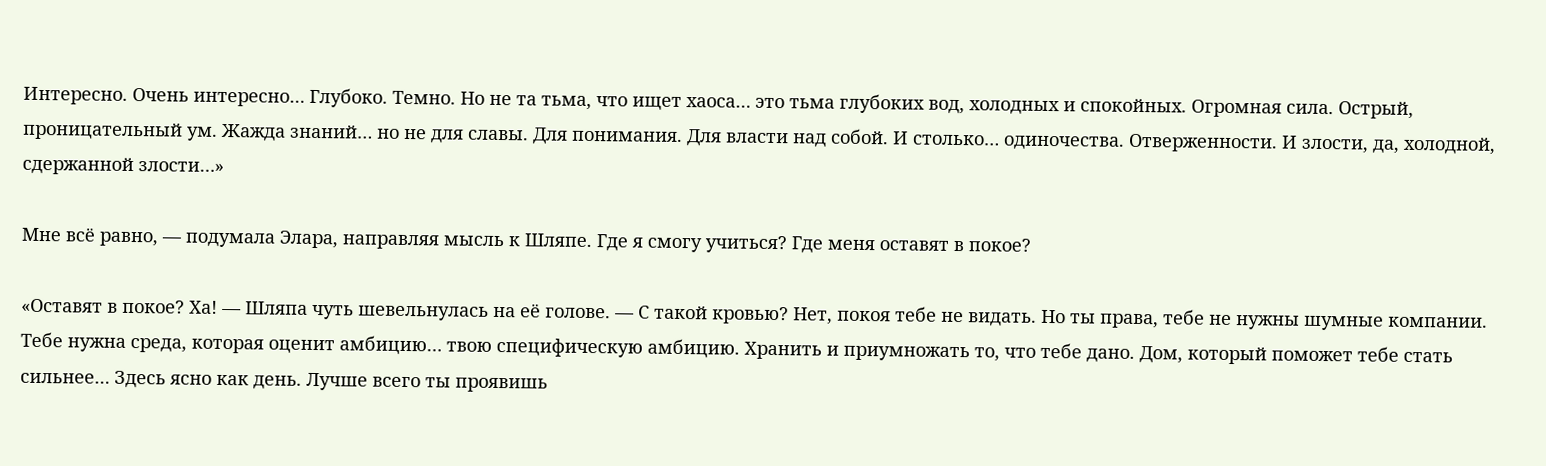Интересно. Очень интересно… Глубоко. Темно. Но не та тьма, что ищет хаоса… это тьма глубоких вод, холодных и спокойных. Огромная сила. Острый, проницательный ум. Жажда знаний… но не для славы. Для понимания. Для власти над собой. И столько… одиночества. Отверженности. И злости, да, холодной, сдержанной злости…»

Мне всё равно, — подумала Элара, направляя мысль к Шляпе. Где я смогу учиться? Где меня оставят в покое?

«Оставят в покое? Ха! — Шляпа чуть шевельнулась на её голове. — С такой кровью? Нет, покоя тебе не видать. Но ты права, тебе не нужны шумные компании. Тебе нужна среда, которая оценит амбицию… твою специфическую амбицию. Хранить и приумножать то, что тебе дано. Дом, который поможет тебе стать сильнее… Здесь ясно как день. Лучше всего ты проявишь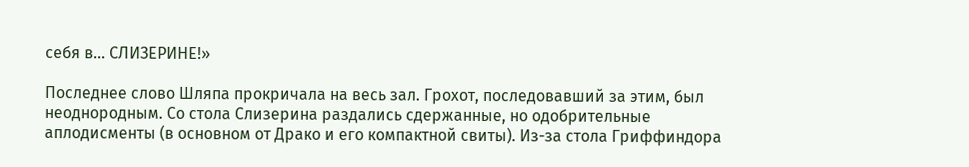себя в… СЛИЗЕРИНЕ!»

Последнее слово Шляпа прокричала на весь зал. Грохот, последовавший за этим, был неоднородным. Со стола Слизерина раздались сдержанные, но одобрительные аплодисменты (в основном от Драко и его компактной свиты). Из-за стола Гриффиндора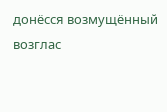донёсся возмущённый возглас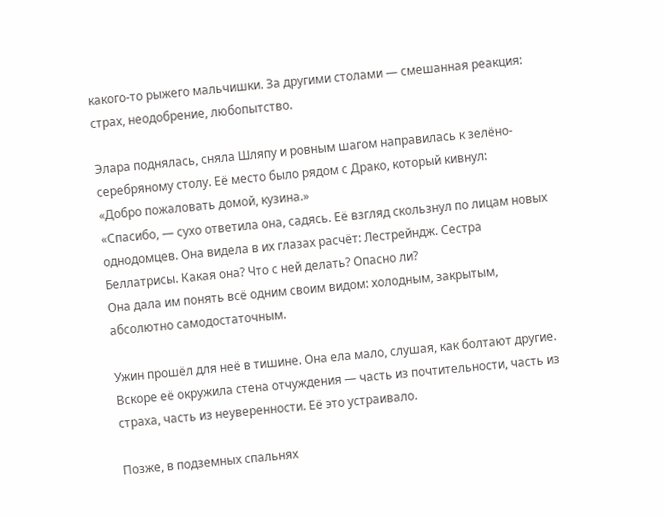какого-то рыжего мальчишки. За другими столами — смешанная реакция: страх, неодобрение, любопытство.

Элара поднялась, сняла Шляпу и ровным шагом направилась к зелёно-серебряному столу. Её место было рядом с Драко, который кивнул:
«Добро пожаловать домой, кузина.»
«Спасибо, — сухо ответила она, садясь. Её взгляд скользнул по лицам новых однодомцев. Она видела в их глазах расчёт: Лестрейндж. Сестра Беллатрисы. Какая она? Что с ней делать? Опасно ли?
Она дала им понять всё одним своим видом: холодным, закрытым, абсолютно самодостаточным.

Ужин прошёл для неё в тишине. Она ела мало, слушая, как болтают другие. Вскоре её окружила стена отчуждения — часть из почтительности, часть из страха, часть из неуверенности. Её это устраивало.

Позже, в подземных спальнях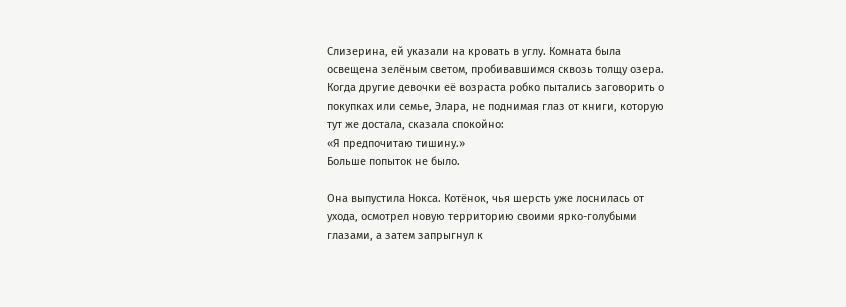Слизерина, ей указали на кровать в углу. Комната была освещена зелёным светом, пробивавшимся сквозь толщу озера. Когда другие девочки её возраста робко пытались заговорить о покупках или семье, Элара, не поднимая глаз от книги, которую тут же достала, сказала спокойно:
«Я предпочитаю тишину.»
Больше попыток не было.

Она выпустила Нокса. Котёнок, чья шерсть уже лоснилась от ухода, осмотрел новую территорию своими ярко-голубыми глазами, а затем запрыгнул к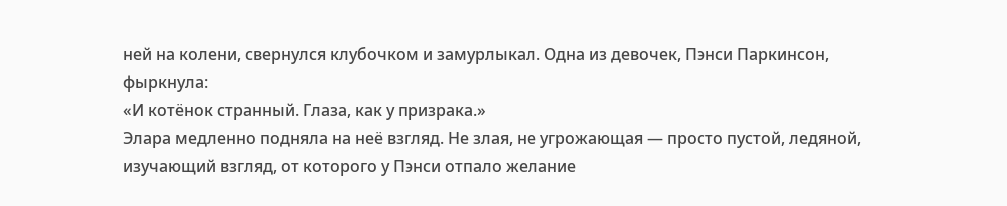ней на колени, свернулся клубочком и замурлыкал. Одна из девочек, Пэнси Паркинсон, фыркнула:
«И котёнок странный. Глаза, как у призрака.»
Элара медленно подняла на неё взгляд. Не злая, не угрожающая — просто пустой, ледяной, изучающий взгляд, от которого у Пэнси отпало желание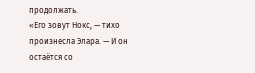продолжать.
«Его зовут Нокс, — тихо произнесла Элара. — И он остаётся со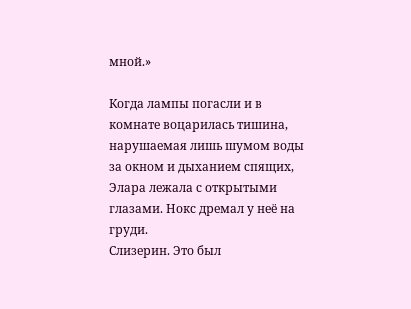мной.»

Когда лампы погасли и в комнате воцарилась тишина, нарушаемая лишь шумом воды за окном и дыханием спящих, Элара лежала с открытыми глазами. Нокс дремал у неё на груди.
Слизерин. Это был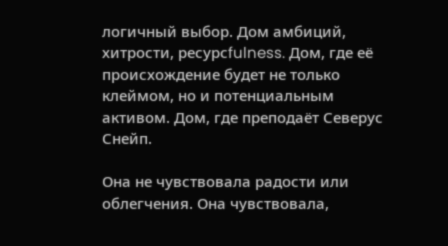логичный выбор. Дом амбиций, хитрости, ресурсfulness. Дом, где её происхождение будет не только клеймом, но и потенциальным активом. Дом, где преподаёт Северус Снейп.

Она не чувствовала радости или облегчения. Она чувствовала,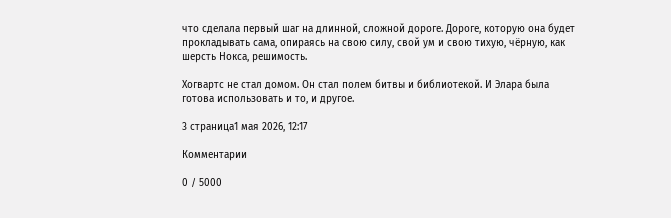что сделала первый шаг на длинной, сложной дороге. Дороге, которую она будет прокладывать сама, опираясь на свою силу, свой ум и свою тихую, чёрную, как шерсть Нокса, решимость.

Хогвартс не стал домом. Он стал полем битвы и библиотекой. И Элара была готова использовать и то, и другое.

3 страница1 мая 2026, 12:17

Комментарии

0 / 5000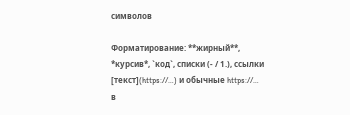символов

Форматирование: **жирный**, *курсив*, `код`, списки (- / 1.), ссылки [текст](https://…) и обычные https://… в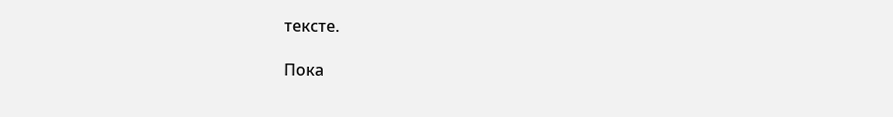тексте.

Пока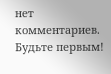нет комментариев. Будьте первым!